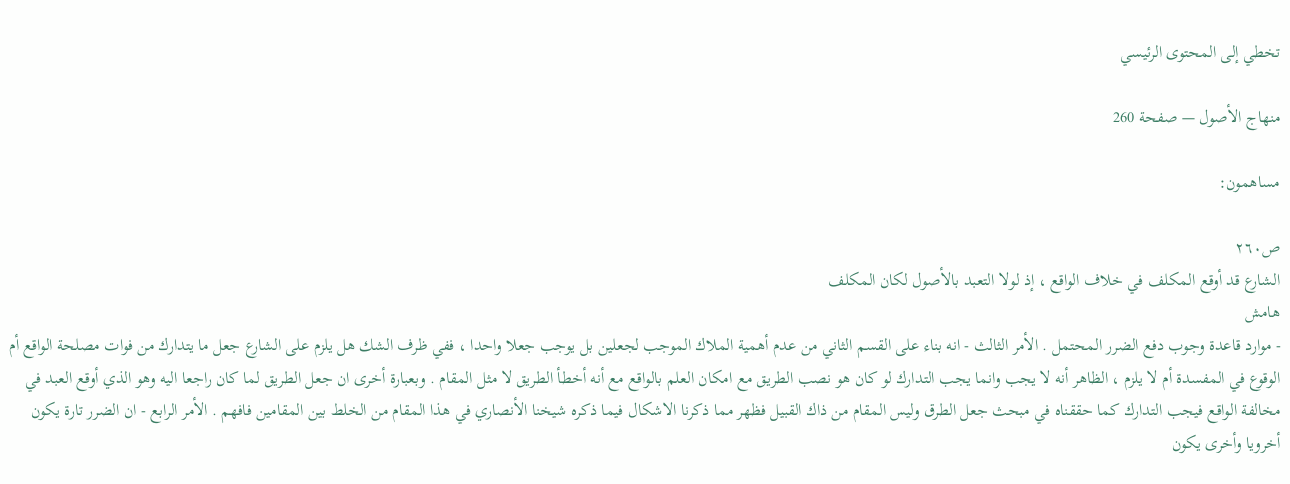تخطي إلى المحتوى الرئيسي

منهاج الأصول — صفحة 260

مساهمون:

ص٢٦٠
الشارع قد أوقع المكلف في خلاف الواقع ، إذ لولا التعبد بالأصول لكان المكلف
هامش
- موارد قاعدة وجوب دفع الضرر المحتمل . الأمر الثالث - انه بناء على القسم الثاني من عدم أهمية الملاك الموجب لجعلين بل يوجب جعلا واحدا ، ففي ظرف الشك هل يلزم على الشارع جعل ما يتدارك من فوات مصلحة الواقع أم الوقوع في المفسدة أم لا يلزم ، الظاهر أنه لا يجب وانما يجب التدارك لو كان هو نصب الطريق مع امكان العلم بالواقع مع أنه أخطأ الطريق لا مثل المقام . وبعبارة أخرى ان جعل الطريق لما كان راجعا اليه وهو الذي أوقع العبد في مخالفة الواقع فيجب التدارك كما حققناه في مبحث جعل الطرق وليس المقام من ذاك القبيل فظهر مما ذكرنا الاشكال فيما ذكره شيخنا الأنصاري في هذا المقام من الخلط بين المقامين فافهم . الأمر الرابع - ان الضرر تارة يكون أخرويا وأخرى يكون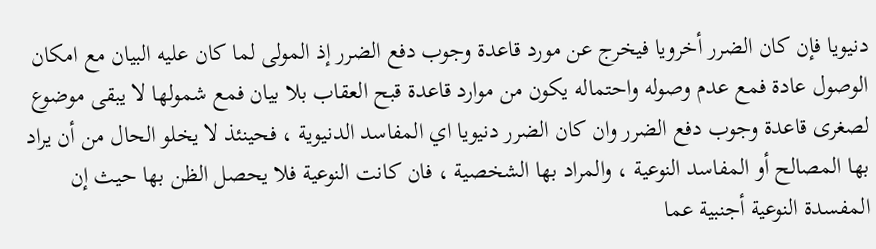دنيويا فإن كان الضرر أخرويا فيخرج عن مورد قاعدة وجوب دفع الضرر إذ المولى لما كان عليه البيان مع امكان الوصول عادة فمع عدم وصوله واحتماله يكون من موارد قاعدة قبح العقاب بلا بيان فمع شمولها لا يبقى موضوع لصغرى قاعدة وجوب دفع الضرر وان كان الضرر دنيويا اي المفاسد الدنيوية ، فحينئذ لا يخلو الحال من أن يراد بها المصالح أو المفاسد النوعية ، والمراد بها الشخصية ، فان كانت النوعية فلا يحصل الظن بها حيث إن المفسدة النوعية أجنبية عما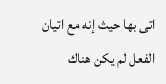اتى بها حيث إنه مع اتيان الفعل لم يكن هناك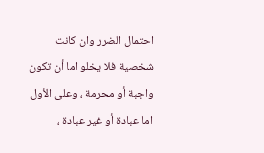احتمال الضرر وان كانت شخصية فلا يخلو اما أن تكون واجبة أو محرمة ، وعلى الأول اما عبادة أو غير عبادة ،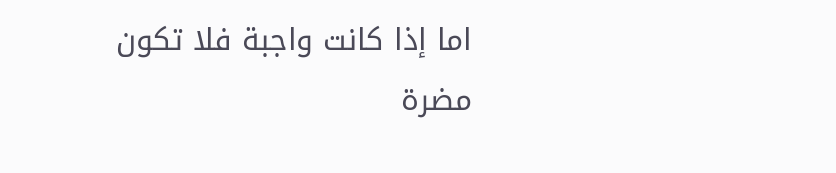اما إذا كانت واجبة فلا تكون مضرة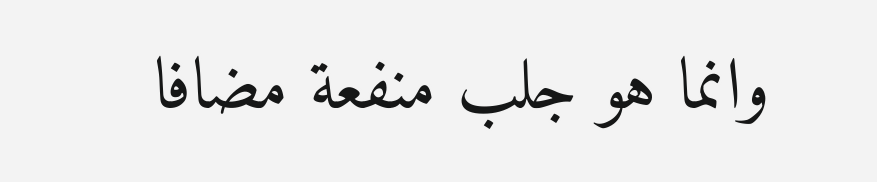وانما هو جلب منفعة مضافا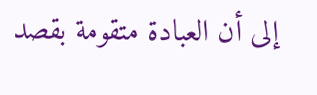إلى أن العبادة متقومة بقصد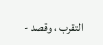التقرب ، وقصد -